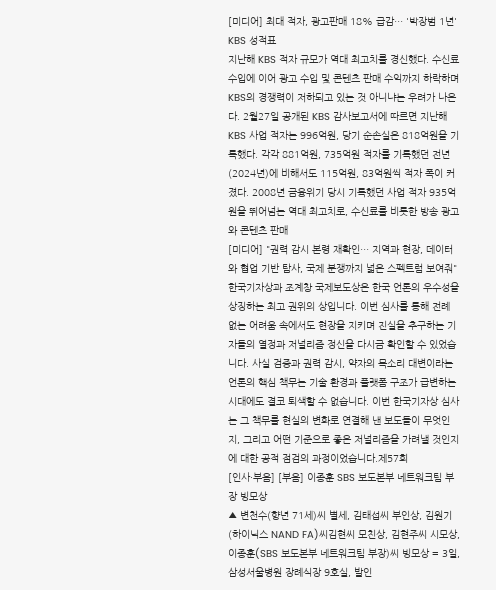[미디어] 최대 적자, 광고판매 18% 급감… '박장범 1년' KBS 성적표
지난해 KBS 적자 규모가 역대 최고치를 경신했다. 수신료 수입에 이어 광고 수입 및 콘텐츠 판매 수익까지 하락하며 KBS의 경쟁력이 저하되고 있는 것 아니냐는 우려가 나온다. 2월27일 공개된 KBS 감사보고서에 따르면 지난해 KBS 사업 적자는 996억원, 당기 순손실은 818억원을 기록했다. 각각 881억원, 735억원 적자를 기록했던 전년(2024년)에 비해서도 115억원, 83억원씩 적자 폭이 커졌다. 2008년 금융위기 당시 기록했던 사업 적자 935억원을 뛰어넘는 역대 최고치로, 수신료를 비롯한 방송 광고와 콘텐츠 판매
[미디어] "권력 감시 본령 재확인… 지역과 현장, 데이터와 협업 기반 탐사, 국제 분쟁까지 넓은 스펙트럼 보여줘"
한국기자상과 조계창 국제보도상은 한국 언론의 우수성을 상징하는 최고 권위의 상입니다. 이번 심사를 통해 전례 없는 어려움 속에서도 현장을 지키며 진실을 추구하는 기자들의 열정과 저널리즘 정신을 다시금 확인할 수 있었습니다. 사실 검증과 권력 감시, 약자의 목소리 대변이라는 언론의 핵심 책무는 기술 환경과 플랫폼 구조가 급변하는 시대에도 결코 퇴색할 수 없습니다. 이번 한국기자상 심사는 그 책무를 현실의 변화로 연결해 낸 보도들이 무엇인지, 그리고 어떤 기준으로 좋은 저널리즘을 가려낼 것인지에 대한 공적 점검의 과정이었습니다.제57회
[인사·부음] [부음] 이종훈 SBS 보도본부 네트워크팀 부장 빙모상
▲ 변천수(향년 71세)씨 별세, 김태섭씨 부인상, 김원기(하이닉스 NAND FA)씨김현씨 모친상, 김현주씨 시모상, 이종훈(SBS 보도본부 네트워크팀 부장)씨 빙모상 = 3일, 삼성서울병원 장례식장 9호실, 발인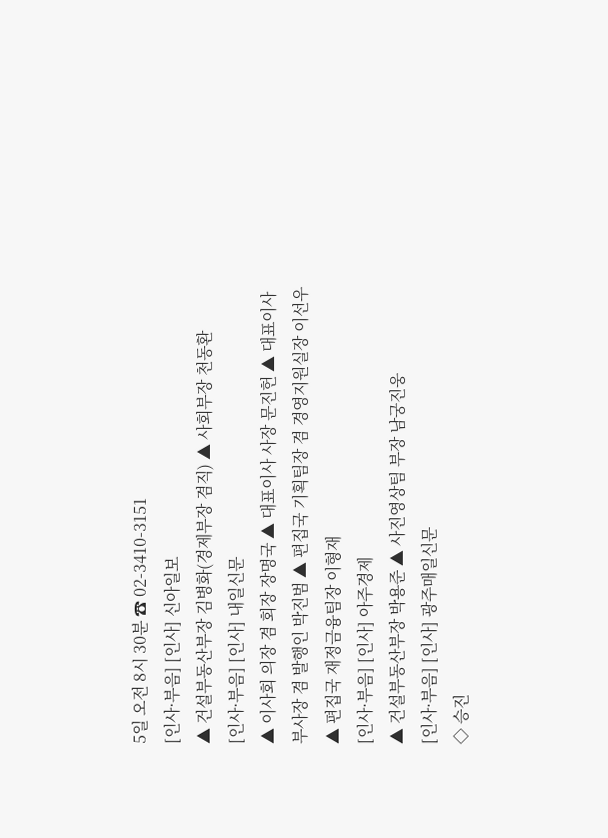5일 오전 8시 30분 ☎ 02-3410-3151
[인사·부음] [인사] 신아일보
▲ 건설부동산부장 김병화(경제부장 겸직) ▲ 사회부장 천동환
[인사·부음] [인사] 내일신문
▲ 이사회 의장 겸 회장 장명국 ▲ 대표이사 사장 문진헌 ▲ 대표이사 부사장 겸 발행인 박진범 ▲ 편집국 기획팀장 겸 경영지원실장 이선우 ▲ 편집국 재정금융팀장 이형재
[인사·부음] [인사] 아주경제
▲ 건설부동산부장 박용준 ▲ 사진영상팀 부장 남궁진웅
[인사·부음] [인사] 광주매일신문
◇ 승진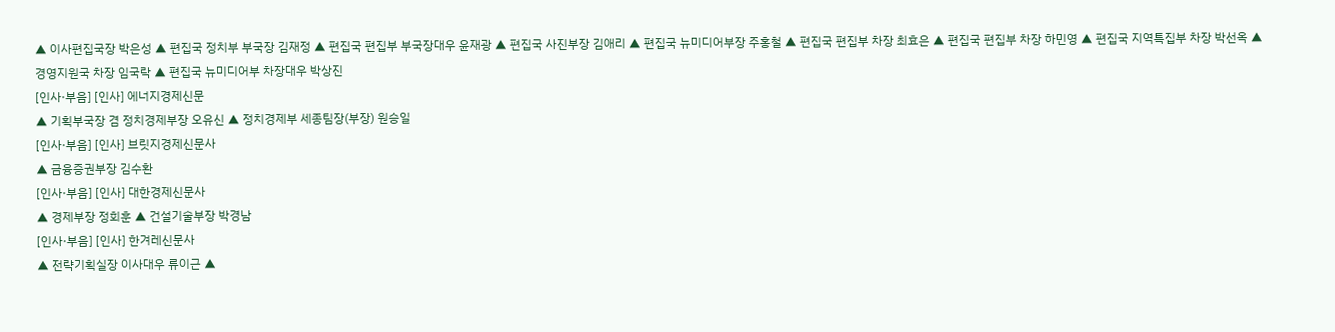▲ 이사편집국장 박은성 ▲ 편집국 정치부 부국장 김재정 ▲ 편집국 편집부 부국장대우 윤재광 ▲ 편집국 사진부장 김애리 ▲ 편집국 뉴미디어부장 주홍철 ▲ 편집국 편집부 차장 최효은 ▲ 편집국 편집부 차장 하민영 ▲ 편집국 지역특집부 차장 박선옥 ▲ 경영지원국 차장 임국락 ▲ 편집국 뉴미디어부 차장대우 박상진
[인사·부음] [인사] 에너지경제신문
▲ 기획부국장 겸 정치경제부장 오유신 ▲ 정치경제부 세종팀장(부장) 원승일
[인사·부음] [인사] 브릿지경제신문사
▲ 금융증권부장 김수환
[인사·부음] [인사] 대한경제신문사
▲ 경제부장 정회훈 ▲ 건설기술부장 박경남
[인사·부음] [인사] 한겨레신문사
▲ 전략기획실장 이사대우 류이근 ▲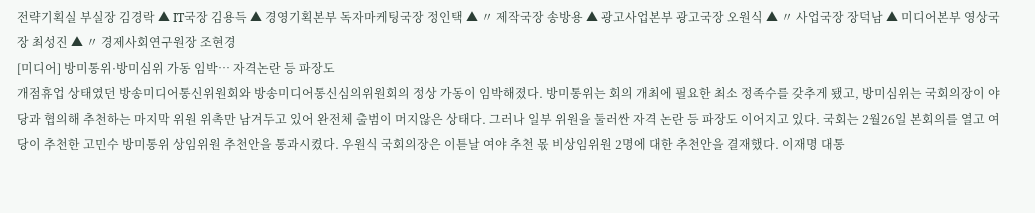전략기획실 부실장 김경락 ▲ IT국장 김용득 ▲ 경영기획본부 독자마케팅국장 정인택 ▲ 〃 제작국장 송방용 ▲ 광고사업본부 광고국장 오원식 ▲ 〃 사업국장 장덕남 ▲ 미디어본부 영상국장 최성진 ▲ 〃 경제사회연구원장 조현경
[미디어] 방미통위·방미심위 가동 임박… 자격논란 등 파장도
개점휴업 상태였던 방송미디어통신위원회와 방송미디어통신심의위원회의 정상 가동이 임박해졌다. 방미통위는 회의 개최에 필요한 최소 정족수를 갖추게 됐고, 방미심위는 국회의장이 야당과 협의해 추천하는 마지막 위원 위촉만 남겨두고 있어 완전체 출범이 머지않은 상태다. 그러나 일부 위원을 둘러싼 자격 논란 등 파장도 이어지고 있다. 국회는 2월26일 본회의를 열고 여당이 추천한 고민수 방미통위 상임위원 추천안을 통과시켰다. 우원식 국회의장은 이튿날 여야 추천 몫 비상임위원 2명에 대한 추천안을 결재했다. 이재명 대통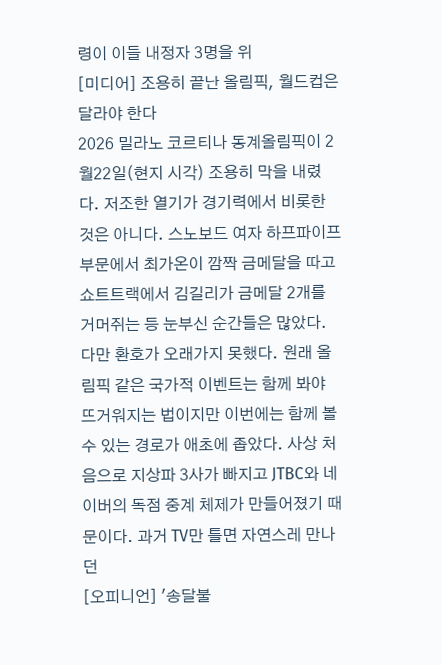령이 이들 내정자 3명을 위
[미디어] 조용히 끝난 올림픽, 월드컵은 달라야 한다
2026 밀라노 코르티나 동계올림픽이 2월22일(현지 시각) 조용히 막을 내렸다. 저조한 열기가 경기력에서 비롯한 것은 아니다. 스노보드 여자 하프파이프 부문에서 최가온이 깜짝 금메달을 따고 쇼트트랙에서 김길리가 금메달 2개를 거머쥐는 등 눈부신 순간들은 많았다. 다만 환호가 오래가지 못했다. 원래 올림픽 같은 국가적 이벤트는 함께 봐야 뜨거워지는 법이지만 이번에는 함께 볼 수 있는 경로가 애초에 좁았다. 사상 처음으로 지상파 3사가 빠지고 JTBC와 네이버의 독점 중계 체제가 만들어졌기 때문이다. 과거 TV만 틀면 자연스레 만나던
[오피니언] '송달불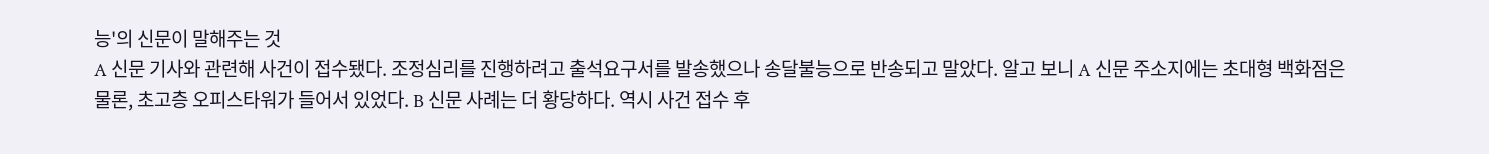능'의 신문이 말해주는 것
A 신문 기사와 관련해 사건이 접수됐다. 조정심리를 진행하려고 출석요구서를 발송했으나 송달불능으로 반송되고 말았다. 알고 보니 A 신문 주소지에는 초대형 백화점은 물론, 초고층 오피스타워가 들어서 있었다. B 신문 사례는 더 황당하다. 역시 사건 접수 후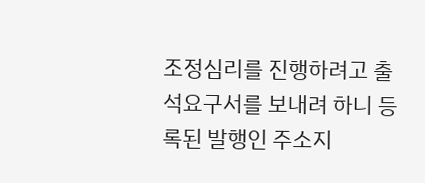조정심리를 진행하려고 출석요구서를 보내려 하니 등록된 발행인 주소지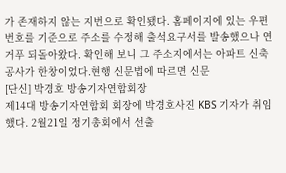가 존재하지 않는 지번으로 확인됐다. 홈페이지에 있는 우편번호를 기준으로 주소를 수정해 출석요구서를 발송했으나 연거푸 되돌아왔다. 확인해 보니 그 주소지에서는 아파트 신축 공사가 한창이었다.현행 신문법에 따르면 신문
[단신] 박경호 방송기자연합회장
제14대 방송기자연합회 회장에 박경호사진 KBS 기자가 취임했다. 2월21일 정기총회에서 선출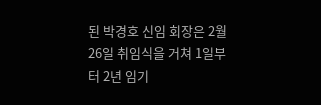된 박경호 신임 회장은 2월26일 취임식을 거쳐 1일부터 2년 임기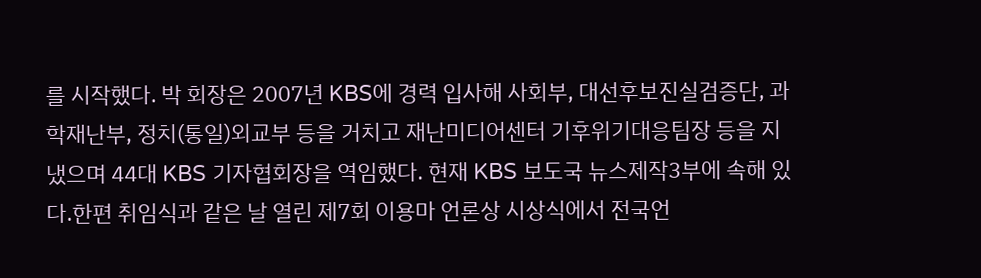를 시작했다. 박 회장은 2007년 KBS에 경력 입사해 사회부, 대선후보진실검증단, 과학재난부, 정치(통일)외교부 등을 거치고 재난미디어센터 기후위기대응팀장 등을 지냈으며 44대 KBS 기자협회장을 역임했다. 현재 KBS 보도국 뉴스제작3부에 속해 있다.한편 취임식과 같은 날 열린 제7회 이용마 언론상 시상식에서 전국언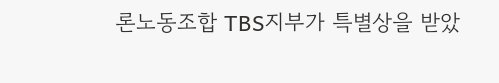론노동조합 TBS지부가 특별상을 받았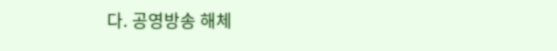다. 공영방송 해체